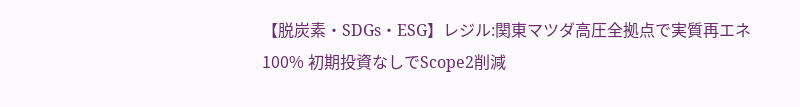【脱炭素・SDGs・ESG】レジル:関東マツダ高圧全拠点で実質再エネ100% 初期投資なしでScope2削減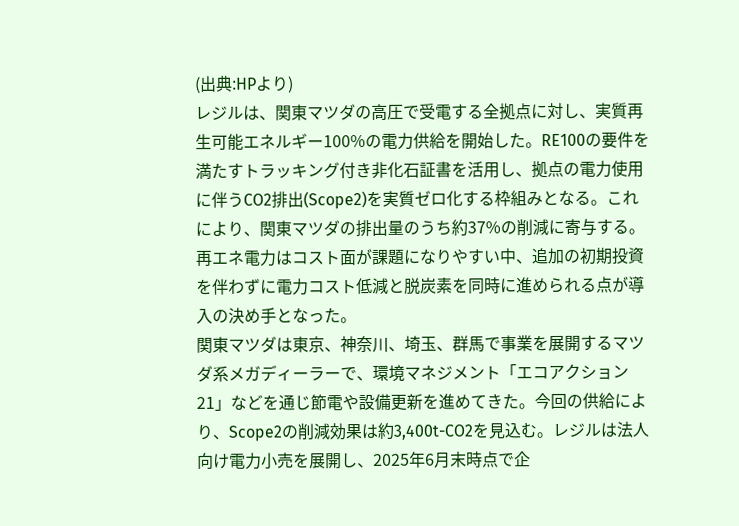(出典:HPより)
レジルは、関東マツダの高圧で受電する全拠点に対し、実質再生可能エネルギー100%の電力供給を開始した。RE100の要件を満たすトラッキング付き非化石証書を活用し、拠点の電力使用に伴うCO2排出(Scope2)を実質ゼロ化する枠組みとなる。これにより、関東マツダの排出量のうち約37%の削減に寄与する。再エネ電力はコスト面が課題になりやすい中、追加の初期投資を伴わずに電力コスト低減と脱炭素を同時に進められる点が導入の決め手となった。
関東マツダは東京、神奈川、埼玉、群馬で事業を展開するマツダ系メガディーラーで、環境マネジメント「エコアクション21」などを通じ節電や設備更新を進めてきた。今回の供給により、Scope2の削減効果は約3,400t-CO2を見込む。レジルは法人向け電力小売を展開し、2025年6月末時点で企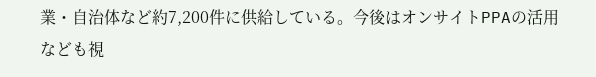業・自治体など約7,200件に供給している。今後はオンサイトPPAの活用なども視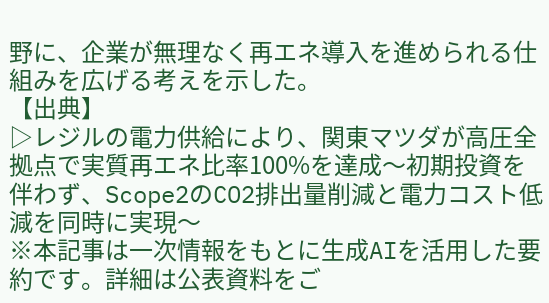野に、企業が無理なく再エネ導入を進められる仕組みを広げる考えを示した。
【出典】
▷レジルの電力供給により、関東マツダが高圧全拠点で実質再エネ比率100%を達成〜初期投資を伴わず、Scope2のCO2排出量削減と電力コスト低減を同時に実現〜
※本記事は一次情報をもとに生成AIを活用した要約です。詳細は公表資料をご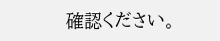確認ください。